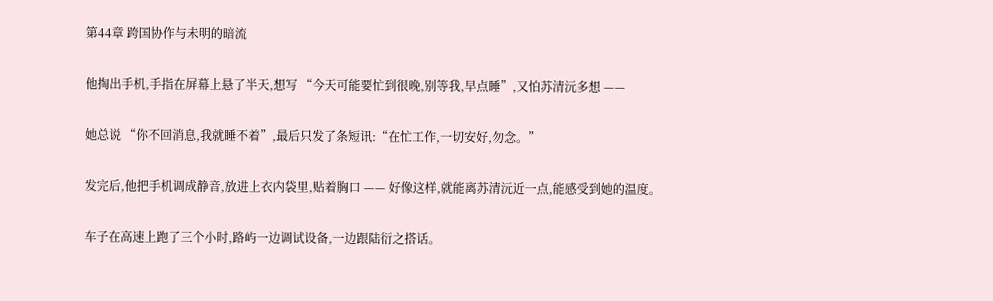第44章 跨国协作与未明的暗流

他掏出手机,手指在屏幕上悬了半天,想写 “今天可能要忙到很晚,别等我,早点睡”,又怕苏清沅多想 ——

她总说 “你不回消息,我就睡不着”,最后只发了条短讯:“在忙工作,一切安好,勿念。”

发完后,他把手机调成静音,放进上衣内袋里,贴着胸口 —— 好像这样,就能离苏清沅近一点,能感受到她的温度。

车子在高速上跑了三个小时,路屿一边调试设备,一边跟陆衍之搭话。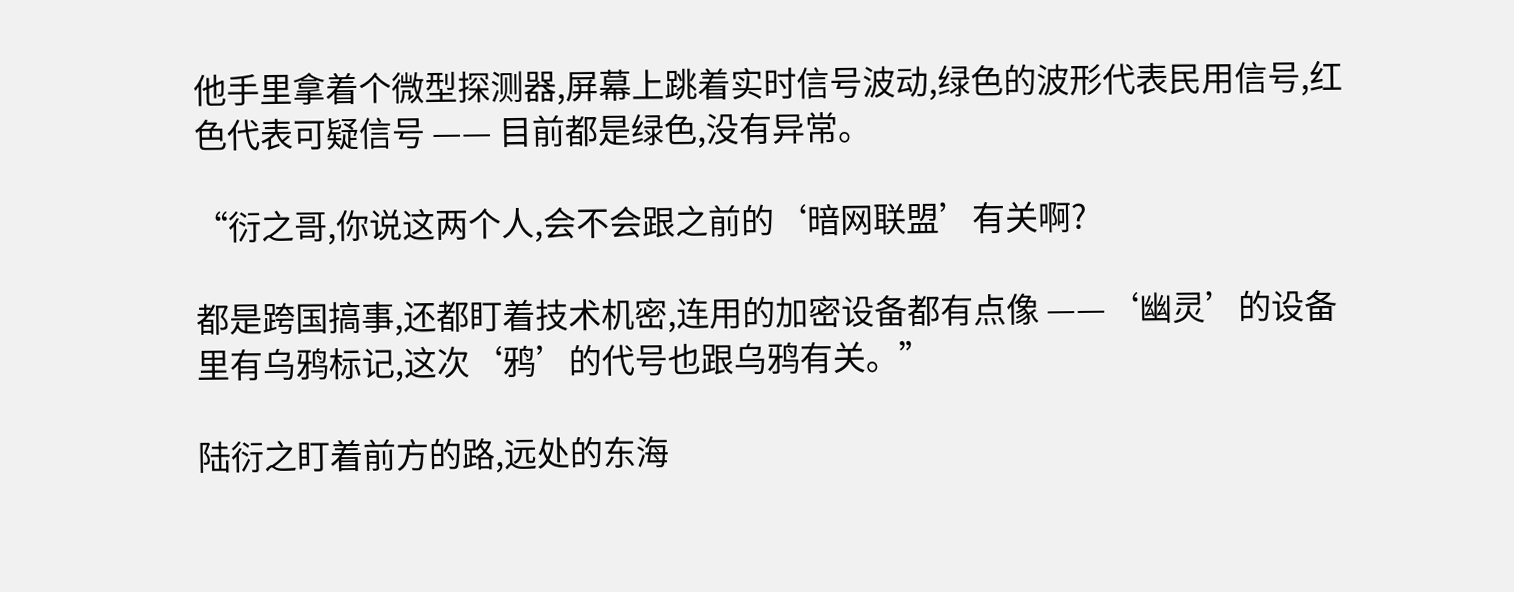他手里拿着个微型探测器,屏幕上跳着实时信号波动,绿色的波形代表民用信号,红色代表可疑信号 —— 目前都是绿色,没有异常。

“衍之哥,你说这两个人,会不会跟之前的‘暗网联盟’有关啊?

都是跨国搞事,还都盯着技术机密,连用的加密设备都有点像 ——‘幽灵’的设备里有乌鸦标记,这次‘鸦’的代号也跟乌鸦有关。”

陆衍之盯着前方的路,远处的东海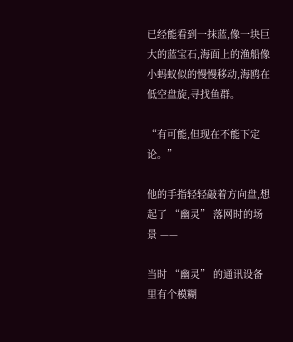已经能看到一抹蓝,像一块巨大的蓝宝石,海面上的渔船像小蚂蚁似的慢慢移动,海鸥在低空盘旋,寻找鱼群。

“有可能,但现在不能下定论。”

他的手指轻轻敲着方向盘,想起了 “幽灵” 落网时的场景 ——

当时 “幽灵” 的通讯设备里有个模糊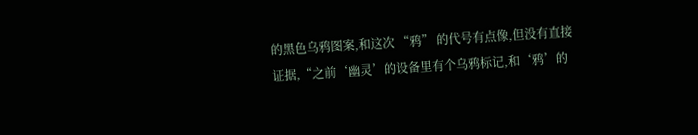的黑色乌鸦图案,和这次 “鸦” 的代号有点像,但没有直接证据,“之前‘幽灵’的设备里有个乌鸦标记,和‘鸦’的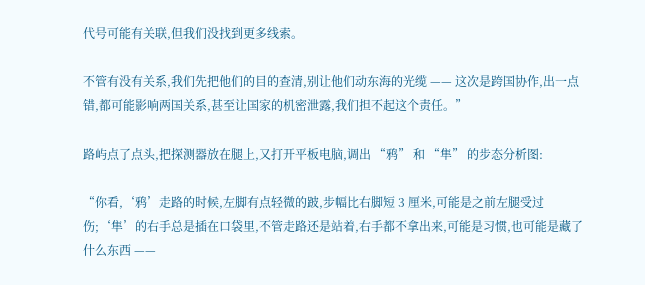代号可能有关联,但我们没找到更多线索。

不管有没有关系,我们先把他们的目的查清,别让他们动东海的光缆 —— 这次是跨国协作,出一点错,都可能影响两国关系,甚至让国家的机密泄露,我们担不起这个责任。”

路屿点了点头,把探测器放在腿上,又打开平板电脑,调出 “鸦” 和 “隼” 的步态分析图:

“你看,‘鸦’走路的时候,左脚有点轻微的跛,步幅比右脚短 3 厘米,可能是之前左腿受过伤;‘隼’的右手总是插在口袋里,不管走路还是站着,右手都不拿出来,可能是习惯,也可能是藏了什么东西 ——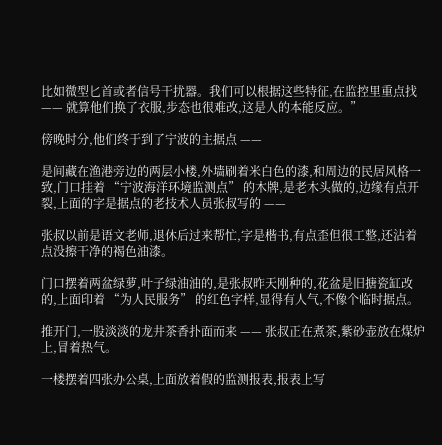比如微型匕首或者信号干扰器。我们可以根据这些特征,在监控里重点找 —— 就算他们换了衣服,步态也很难改,这是人的本能反应。”

傍晚时分,他们终于到了宁波的主据点 ——

是间藏在渔港旁边的两层小楼,外墙刷着米白色的漆,和周边的民居风格一致,门口挂着 “宁波海洋环境监测点” 的木牌,是老木头做的,边缘有点开裂,上面的字是据点的老技术人员张叔写的 ——

张叔以前是语文老师,退休后过来帮忙,字是楷书,有点歪但很工整,还沾着点没擦干净的褐色油漆。

门口摆着两盆绿萝,叶子绿油油的,是张叔昨天刚种的,花盆是旧搪瓷缸改的,上面印着 “为人民服务” 的红色字样,显得有人气,不像个临时据点。

推开门,一股淡淡的龙井茶香扑面而来 —— 张叔正在煮茶,紫砂壶放在煤炉上,冒着热气。

一楼摆着四张办公桌,上面放着假的监测报表,报表上写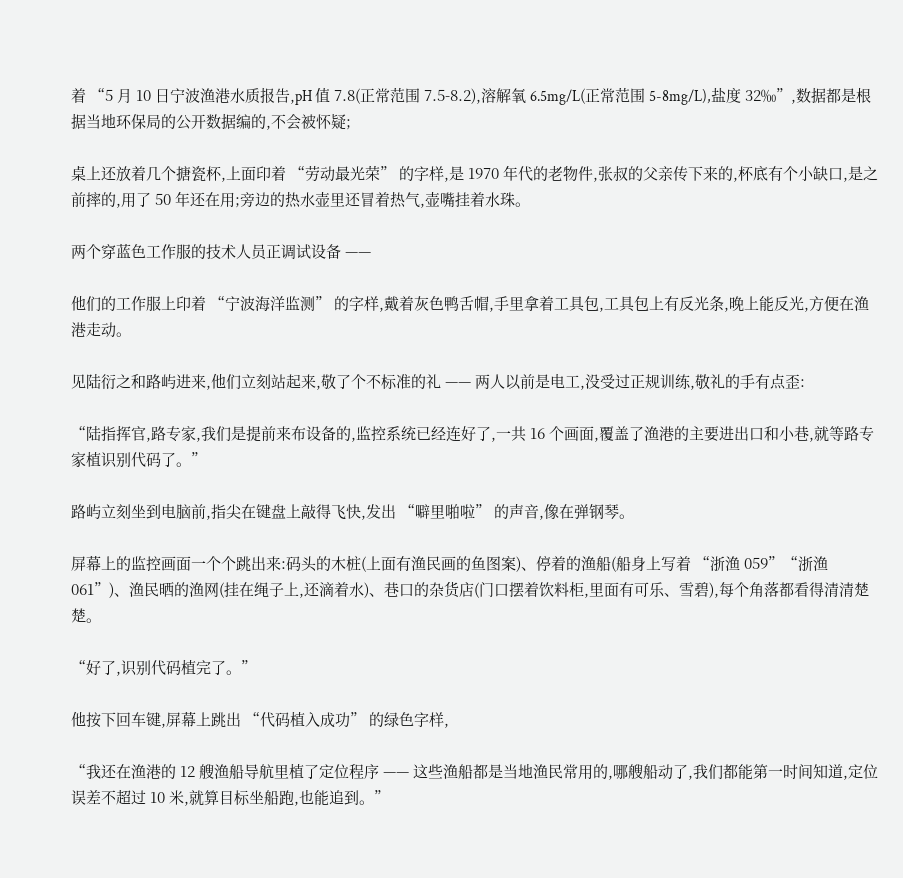着 “5 月 10 日宁波渔港水质报告,pH 值 7.8(正常范围 7.5-8.2),溶解氧 6.5mg/L(正常范围 5-8mg/L),盐度 32‰”,数据都是根据当地环保局的公开数据编的,不会被怀疑;

桌上还放着几个搪瓷杯,上面印着 “劳动最光荣” 的字样,是 1970 年代的老物件,张叔的父亲传下来的,杯底有个小缺口,是之前摔的,用了 50 年还在用;旁边的热水壶里还冒着热气,壶嘴挂着水珠。

两个穿蓝色工作服的技术人员正调试设备 ——

他们的工作服上印着 “宁波海洋监测” 的字样,戴着灰色鸭舌帽,手里拿着工具包,工具包上有反光条,晚上能反光,方便在渔港走动。

见陆衍之和路屿进来,他们立刻站起来,敬了个不标准的礼 —— 两人以前是电工,没受过正规训练,敬礼的手有点歪:

“陆指挥官,路专家,我们是提前来布设备的,监控系统已经连好了,一共 16 个画面,覆盖了渔港的主要进出口和小巷,就等路专家植识别代码了。”

路屿立刻坐到电脑前,指尖在键盘上敲得飞快,发出 “噼里啪啦” 的声音,像在弹钢琴。

屏幕上的监控画面一个个跳出来:码头的木桩(上面有渔民画的鱼图案)、停着的渔船(船身上写着 “浙渔 059”“浙渔 061”)、渔民晒的渔网(挂在绳子上,还滴着水)、巷口的杂货店(门口摆着饮料柜,里面有可乐、雪碧),每个角落都看得清清楚楚。

“好了,识别代码植完了。”

他按下回车键,屏幕上跳出 “代码植入成功” 的绿色字样,

“我还在渔港的 12 艘渔船导航里植了定位程序 —— 这些渔船都是当地渔民常用的,哪艘船动了,我们都能第一时间知道,定位误差不超过 10 米,就算目标坐船跑,也能追到。”